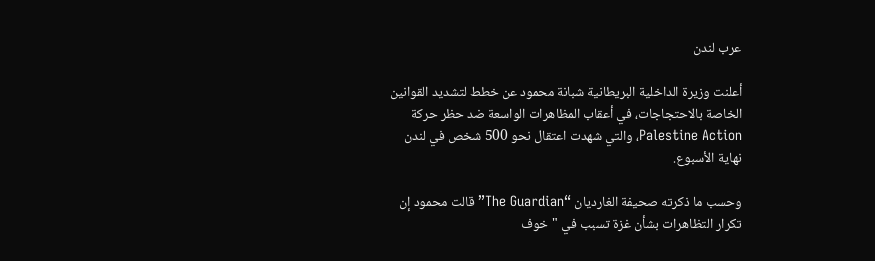عرب لندن

أعلنت وزيرة الداخلية البريطانية شبانة محمود عن خطط لتشديد القوانين الخاصة بالاحتجاجات، في أعقاب المظاهرات الواسعة ضد حظر حركة Palestine Action، والتي شهدت اعتقال نحو 500 شخص في لندن نهاية الأسبوع.

وحسب ما ذكرته صحيفة الغارديان “The Guardian” قالت محمود إن تكرار التظاهرات بشأن غزة تسبب في "خوف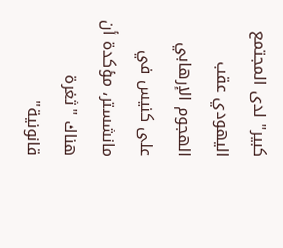كبير" لدى المجتمع اليهودي عقب الهجوم الإرهابي على كنيس في مانشستر، مؤكدة أن هناك "ثغرة قانونية"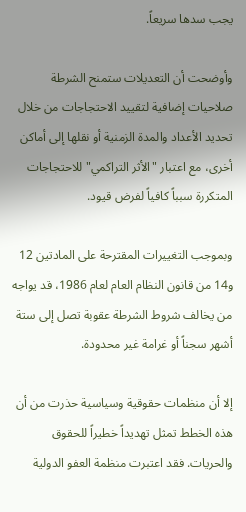يجب سدها سريعاً.

وأوضحت أن التعديلات ستمنح الشرطة صلاحيات إضافية لتقييد الاحتجاجات من خلال تحديد الأعداد والمدة الزمنية أو نقلها إلى أماكن أخرى، مع اعتبار "الأثر التراكمي" للاحتجاجات المتكررة سبباً كافياً لفرض قيود.

وبموجب التغييرات المقترحة على المادتين 12 و14 من قانون النظام العام لعام 1986، قد يواجه من يخالف شروط الشرطة عقوبة تصل إلى ستة أشهر سجناً أو غرامة غير محدودة.

إلا أن منظمات حقوقية وسياسية حذرت من أن هذه الخطط تمثل تهديداً خطيراً للحقوق والحريات. فقد اعتبرت منظمة العفو الدولية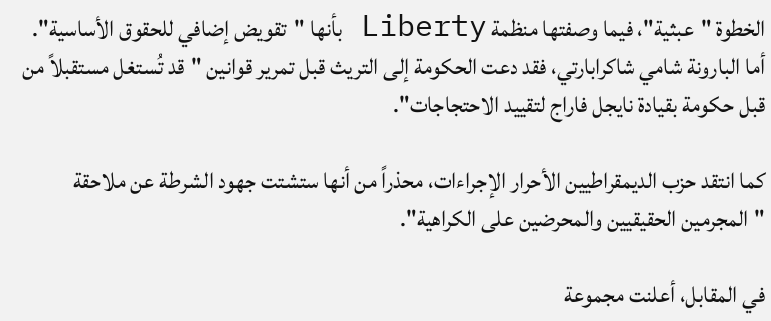الخطوة "عبثية"، فيما وصفتها منظمة Liberty بأنها "تقويض إضافي للحقوق الأساسية". أما البارونة شامي شاكرابارتي، فقد دعت الحكومة إلى التريث قبل تمرير قوانين "قد تُستغل مستقبلاً من قبل حكومة بقيادة نايجل فاراج لتقييد الاحتجاجات".

كما انتقد حزب الديمقراطيين الأحرار الإجراءات، محذراً من أنها ستشتت جهود الشرطة عن ملاحقة "المجرمين الحقيقيين والمحرضين على الكراهية".

في المقابل، أعلنت مجموعة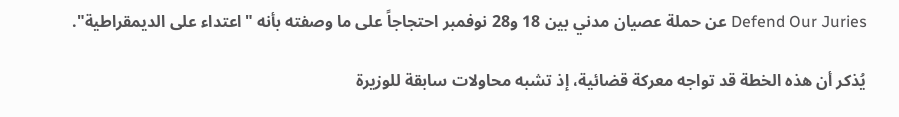Defend Our Juries عن حملة عصيان مدني بين 18 و28 نوفمبر احتجاجاً على ما وصفته بأنه "اعتداء على الديمقراطية".

يُذكر أن هذه الخطة قد تواجه معركة قضائية، إذ تشبه محاولات سابقة للوزيرة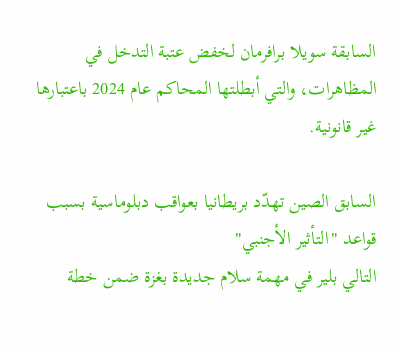السابقة سويلا برافرمان لخفض عتبة التدخل في المظاهرات، والتي أبطلتها المحاكم عام 2024 باعتبارها غير قانونية.

السابق الصين تهدّد بريطانيا بعواقب دبلوماسية بسبب قواعد "التأثير الأجنبي"
التالي بلير في مهمة سلام جديدة بغزة ضمن خطة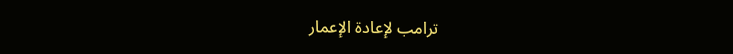ترامب لإعادة الإعمار